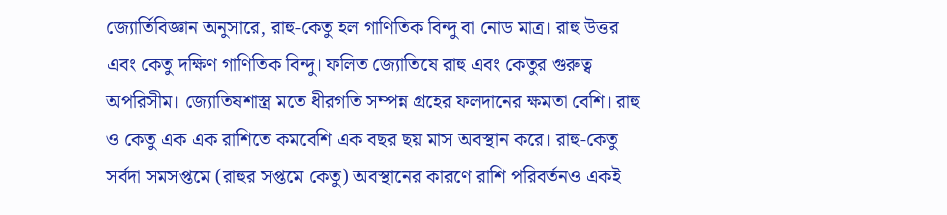জ্যোর্তিবিজ্ঞান অনুসারে, রাহু-কেতু হল গাণিতিক বিন্দু বা নোড মাত্র। রাহু উত্তর এবং কেতু দক্ষিণ গাণিতিক বিন্দু। ফলিত জ্যোতিষে রাহু এবং কেতুর গুরুত্ব অপরিসীম। জ্যোতিষশাস্ত্র মতে ধীরগতি সম্পন্ন গ্রহের ফলদানের ক্ষমতা বেশি। রাহু ও কেতু এক এক রাশিতে কমবেশি এক বছর ছয় মাস অবস্থান করে। রাহু-কেতু সর্বদা সমসপ্তমে (রাহুর সপ্তমে কেতু) অবস্থানের কারণে রাশি পরিবর্তনও একই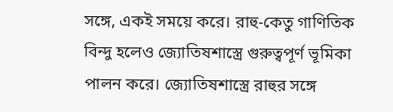সঙ্গে, একই সময়ে করে। রাহু-কেতু গাণিতিক বিন্দু হলেও জ্যোতিষশাস্ত্রে গুরুত্বপূর্ণ ভূমিকা পালন করে। জ্যোতিষশাস্ত্রে রাহুর সঙ্গে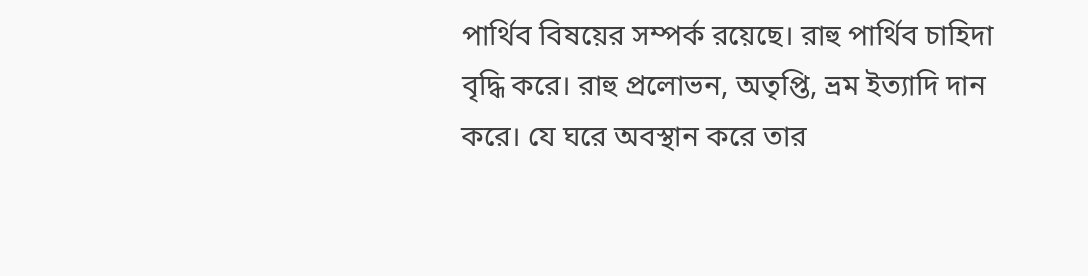পার্থিব বিষয়ের সম্পর্ক রয়েছে। রাহু পার্থিব চাহিদা বৃদ্ধি করে। রাহু প্রলোভন, অতৃপ্তি, ভ্রম ইত্যাদি দান করে। যে ঘরে অবস্থান করে তার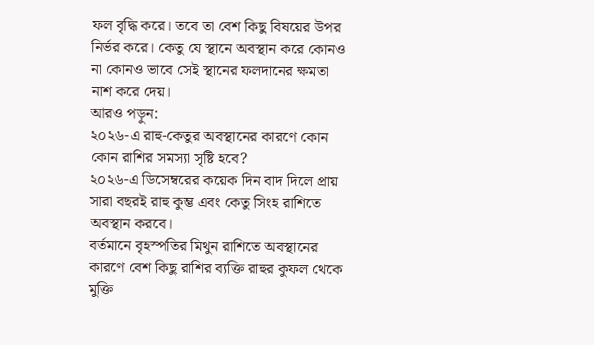ফল বৃদ্ধি করে। তবে তা বেশ কিছু বিষয়ের উপর নির্ভর করে। কেতু যে স্থানে অবস্থান করে কোনও না কোনও ভাবে সেই স্থানের ফলদানের ক্ষমতা নাশ করে দেয়।
আরও পড়ুন:
২০২৬-এ রাহু-কেতুর অবস্থানের কারণে কোন কোন রাশির সমস্যা সৃষ্টি হবে?
২০২৬-এ ডিসেম্বরের কয়েক দিন বাদ দিলে প্রায় সারা বছরই রাহু কুম্ভ এবং কেতু সিংহ রাশিতে অবস্থান করবে।
বর্তমানে বৃহস্পতির মিথুন রাশিতে অবস্থানের কারণে বেশ কিছু রাশির ব্যক্তি রাহুর কুফল থেকে মুক্তি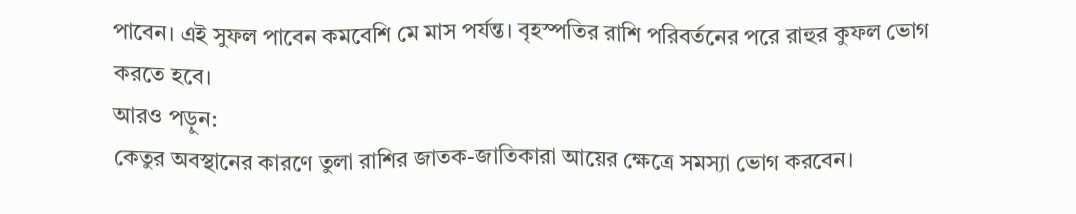পাবেন। এই সুফল পাবেন কমবেশি মে মাস পর্যন্ত। বৃহস্পতির রাশি পরিবর্তনের পরে রাহুর কুফল ভোগ করতে হবে।
আরও পড়ুন:
কেতুর অবস্থানের কারণে তুলা রাশির জাতক-জাতিকারা আয়ের ক্ষেত্রে সমস্যা ভোগ করবেন।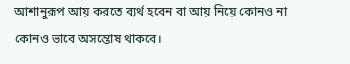আশানুরূপ আয় করতে ব্যর্থ হবেন বা আয় নিয়ে কোনও না কোনও ভাবে অসন্তোষ থাকবে।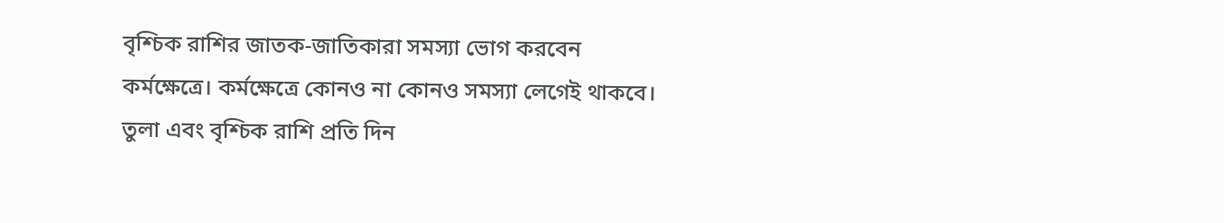বৃশ্চিক রাশির জাতক-জাতিকারা সমস্যা ভোগ করবেন কর্মক্ষেত্রে। কর্মক্ষেত্রে কোনও না কোনও সমস্যা লেগেই থাকবে।
তুলা এবং বৃশ্চিক রাশি প্রতি দিন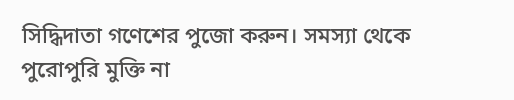সিদ্ধিদাতা গণেশের পুজো করুন। সমস্যা থেকে পুরোপুরি মুক্তি না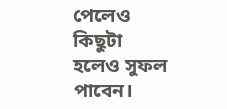পেলেও কিছুটা হলেও সুফল পাবেন।